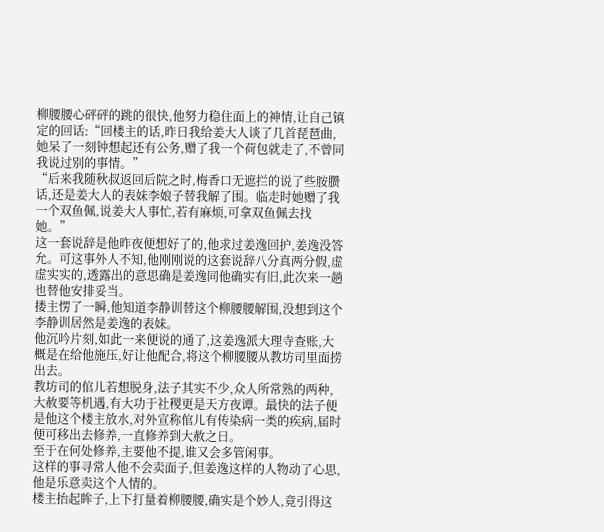柳腰腰心砰砰的跳的很快,他努力稳住面上的神情,让自己镇定的回话:“回楼主的话,昨日我给姜大人谈了几首琵琶曲,她呆了一刻钟想起还有公务,赠了我一个荷包就走了,不曾同我说过别的事情。”
“后来我随秋叔返回后院之时,梅香口无遮拦的说了些胺臜话,还是姜大人的表妹李娘子替我解了围。临走时她赠了我一个双鱼佩,说姜大人事忙,若有麻烦,可拿双鱼佩去找她。”
这一套说辞是他昨夜便想好了的,他求过姜逸回护,姜逸没答允。可这事外人不知,他刚刚说的这套说辞八分真两分假,虚虚实实的,透露出的意思确是姜逸同他确实有旧,此次来一趟也替他安排妥当。
搂主愣了一瞬,他知道李静训替这个柳腰腰解围,没想到这个李静训居然是姜逸的表妹。
他沉吟片刻,如此一来便说的通了,这姜逸派大理寺查账,大概是在给他施压,好让他配合,将这个柳腰腰从教坊司里面捞出去。
教坊司的倌儿若想脱身,法子其实不少,众人所常熟的两种,大赦要等机遇,有大功于社稷更是天方夜谭。最快的法子便是他这个楼主放水,对外宣称倌儿有传染病一类的疾病,届时便可移出去修养,一直修养到大赦之日。
至于在何处修养,主要他不提,谁又会多管闲事。
这样的事寻常人他不会卖面子,但姜逸这样的人物动了心思,他是乐意卖这个人情的。
楼主抬起眸子,上下打量着柳腰腰,确实是个妙人,竟引得这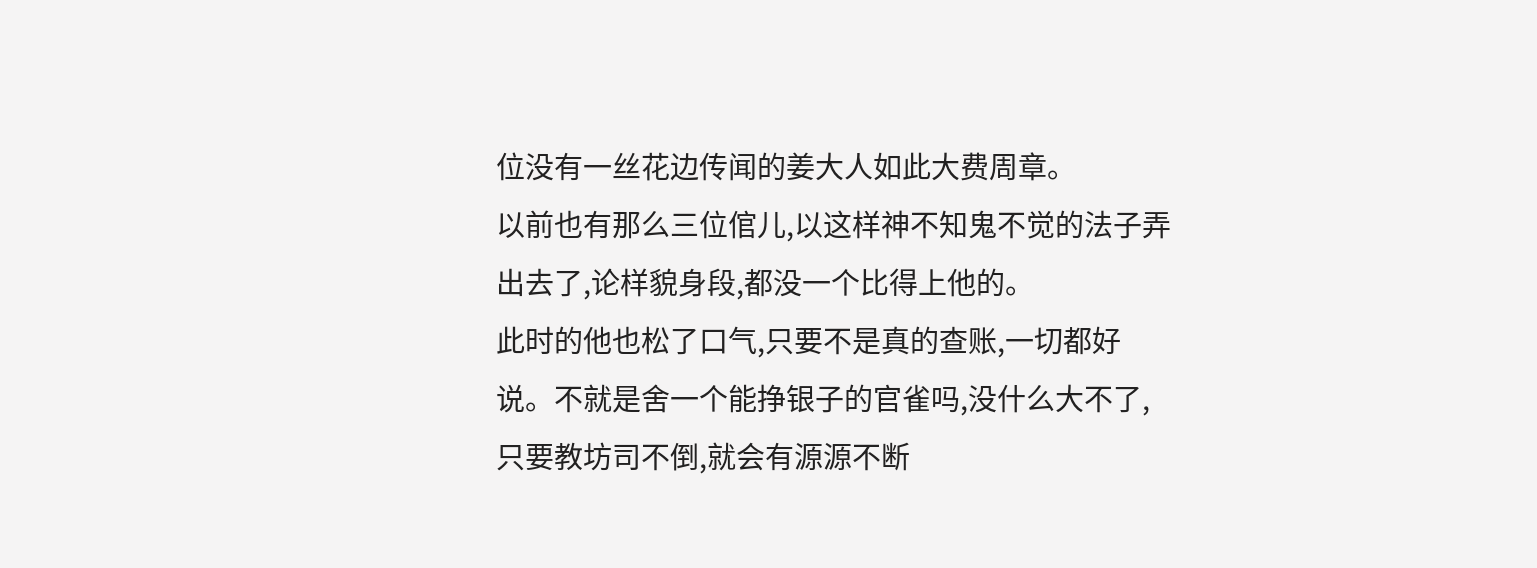位没有一丝花边传闻的姜大人如此大费周章。
以前也有那么三位倌儿,以这样神不知鬼不觉的法子弄出去了,论样貌身段,都没一个比得上他的。
此时的他也松了口气,只要不是真的查账,一切都好说。不就是舍一个能挣银子的官雀吗,没什么大不了,只要教坊司不倒,就会有源源不断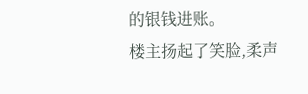的银钱进账。
楼主扬起了笑脸,柔声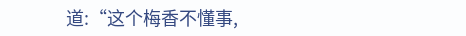道:“这个梅香不懂事,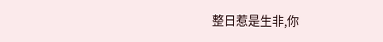整日惹是生非,你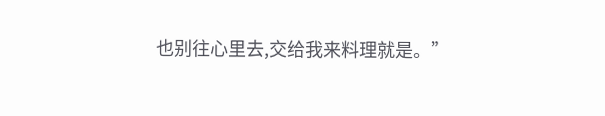也别往心里去,交给我来料理就是。”